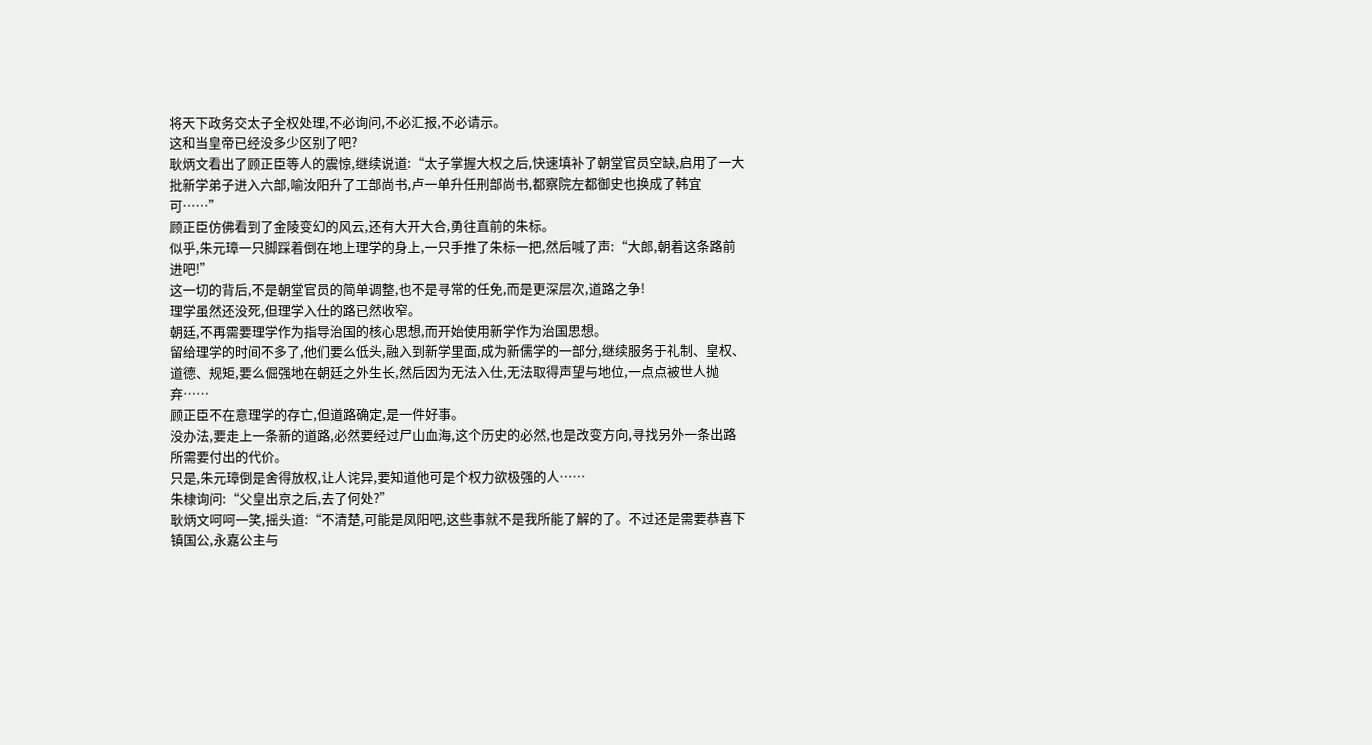将天下政务交太子全权处理,不必询问,不必汇报,不必请示。
这和当皇帝已经没多少区别了吧?
耿炳文看出了顾正臣等人的震惊,继续说道:“太子掌握大权之后,快速填补了朝堂官员空缺,启用了一大批新学弟子进入六部,喻汝阳升了工部尚书,卢一单升任刑部尚书,都察院左都御史也换成了韩宜可……”
顾正臣仿佛看到了金陵变幻的风云,还有大开大合,勇往直前的朱标。
似乎,朱元璋一只脚踩着倒在地上理学的身上,一只手推了朱标一把,然后喊了声:“大郎,朝着这条路前进吧!”
这一切的背后,不是朝堂官员的简单调整,也不是寻常的任免,而是更深层次,道路之争!
理学虽然还没死,但理学入仕的路已然收窄。
朝廷,不再需要理学作为指导治国的核心思想,而开始使用新学作为治国思想。
留给理学的时间不多了,他们要么低头,融入到新学里面,成为新儒学的一部分,继续服务于礼制、皇权、道德、规矩,要么倔强地在朝廷之外生长,然后因为无法入仕,无法取得声望与地位,一点点被世人抛弃……
顾正臣不在意理学的存亡,但道路确定,是一件好事。
没办法,要走上一条新的道路,必然要经过尸山血海,这个历史的必然,也是改变方向,寻找另外一条出路所需要付出的代价。
只是,朱元璋倒是舍得放权,让人诧异,要知道他可是个权力欲极强的人……
朱棣询问:“父皇出京之后,去了何处?”
耿炳文呵呵一笑,摇头道:“不清楚,可能是凤阳吧,这些事就不是我所能了解的了。不过还是需要恭喜下镇国公,永嘉公主与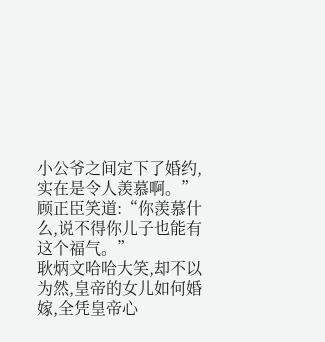小公爷之间定下了婚约,实在是令人羡慕啊。”
顾正臣笑道:“你羡慕什么,说不得你儿子也能有这个福气。”
耿炳文哈哈大笑,却不以为然,皇帝的女儿如何婚嫁,全凭皇帝心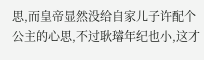思,而皇帝显然没给自家儿子许配个公主的心思,不过耿璿年纪也小,这才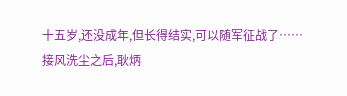十五岁,还没成年,但长得结实,可以随军征战了……
接风洗尘之后,耿炳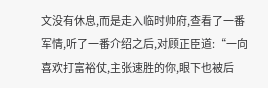文没有休息,而是走入临时帅府,查看了一番军情,听了一番介绍之后,对顾正臣道:“一向喜欢打富裕仗,主张速胜的你,眼下也被后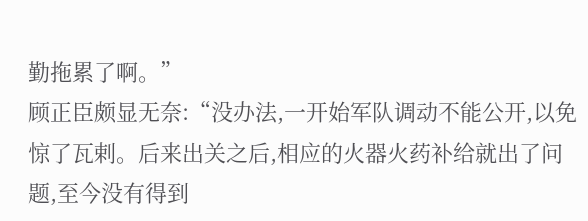勤拖累了啊。”
顾正臣颇显无奈:“没办法,一开始军队调动不能公开,以免惊了瓦剌。后来出关之后,相应的火器火药补给就出了问题,至今没有得到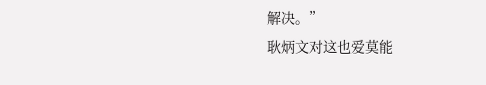解决。”
耿炳文对这也爱莫能